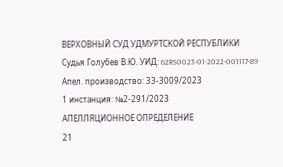ВЕРХОВНЫЙ СУД УДМУРТСКОЙ РЕСПУБЛИКИ
Судья Голубев В.Ю. УИД: 62RS0023-01-2022-001117-89
Апел. производство: 33-3009/2023
1 инстанция: №2-291/2023
АПЕЛЛЯЦИОННОЕ ОПРЕДЕЛЕНИЕ
21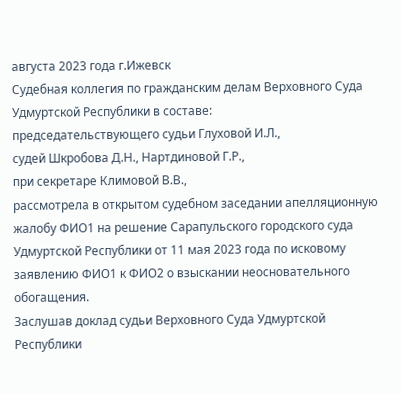августа 2023 года г.Ижевск
Судебная коллегия по гражданским делам Верховного Суда Удмуртской Республики в составе:
председательствующего судьи Глуховой И.Л.,
судей Шкробова Д.Н., Нартдиновой Г.Р.,
при секретаре Климовой В.В.,
рассмотрела в открытом судебном заседании апелляционную жалобу ФИО1 на решение Сарапульского городского суда Удмуртской Республики от 11 мая 2023 года по исковому заявлению ФИО1 к ФИО2 о взыскании неосновательного обогащения.
Заслушав доклад судьи Верховного Суда Удмуртской Республики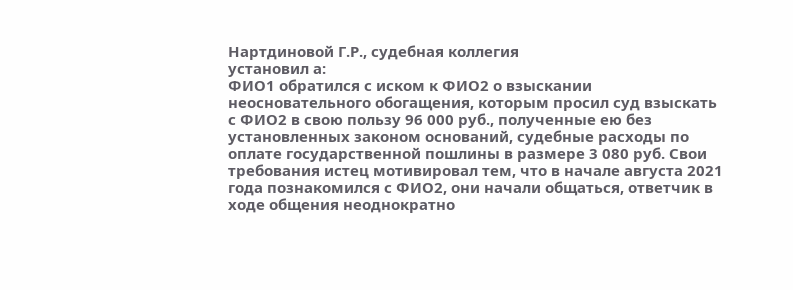Нартдиновой Г.Р., судебная коллегия
установил а:
ФИО1 обратился с иском к ФИО2 о взыскании неосновательного обогащения, которым просил суд взыскать с ФИО2 в свою пользу 96 000 руб., полученные ею без установленных законом оснований, судебные расходы по оплате государственной пошлины в размере 3 080 руб. Свои требования истец мотивировал тем, что в начале августа 2021 года познакомился с ФИО2, они начали общаться, ответчик в ходе общения неоднократно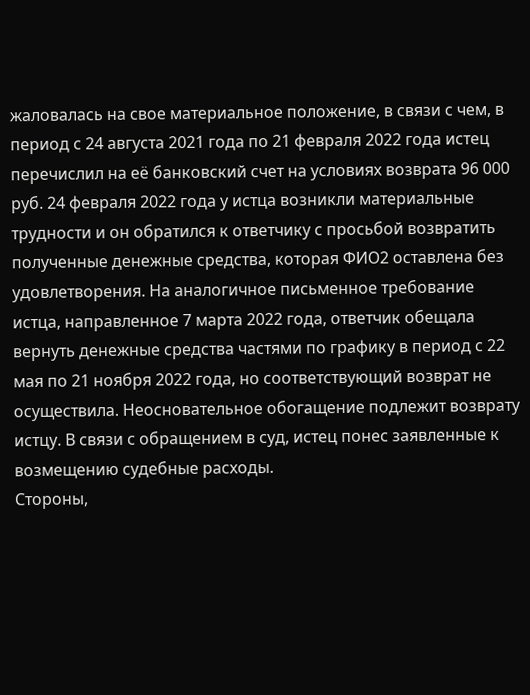жаловалась на свое материальное положение, в связи с чем, в период с 24 августа 2021 года по 21 февраля 2022 года истец перечислил на её банковский счет на условиях возврата 96 000 руб. 24 февраля 2022 года у истца возникли материальные трудности и он обратился к ответчику с просьбой возвратить полученные денежные средства, которая ФИО2 оставлена без удовлетворения. На аналогичное письменное требование истца, направленное 7 марта 2022 года, ответчик обещала вернуть денежные средства частями по графику в период с 22 мая по 21 ноября 2022 года, но соответствующий возврат не осуществила. Неосновательное обогащение подлежит возврату истцу. В связи с обращением в суд, истец понес заявленные к возмещению судебные расходы.
Стороны,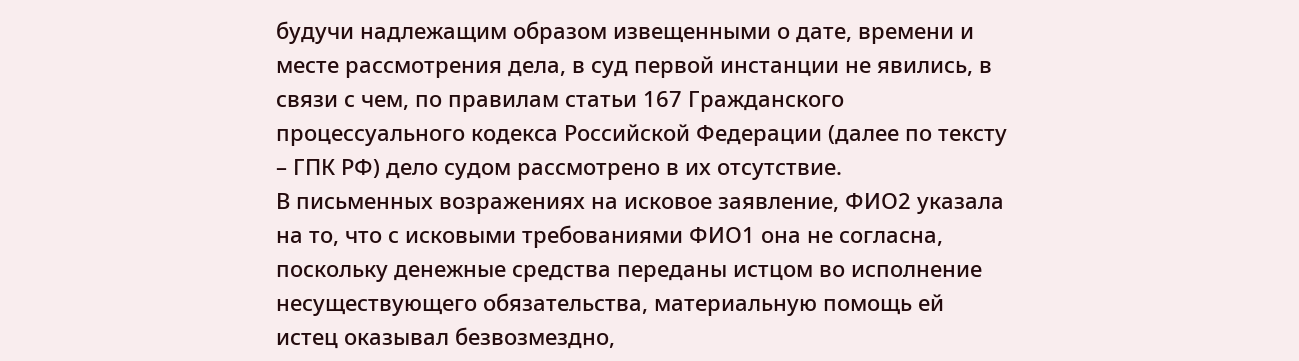будучи надлежащим образом извещенными о дате, времени и месте рассмотрения дела, в суд первой инстанции не явились, в связи с чем, по правилам статьи 167 Гражданского процессуального кодекса Российской Федерации (далее по тексту – ГПК РФ) дело судом рассмотрено в их отсутствие.
В письменных возражениях на исковое заявление, ФИО2 указала на то, что с исковыми требованиями ФИО1 она не согласна, поскольку денежные средства переданы истцом во исполнение несуществующего обязательства, материальную помощь ей истец оказывал безвозмездно,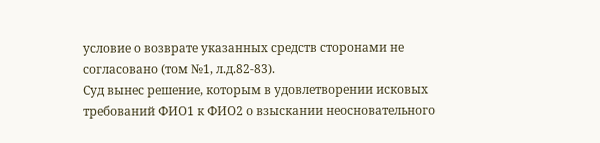условие о возврате указанных средств сторонами не согласовано (том №1, л.д.82-83).
Суд вынес решение, которым в удовлетворении исковых требований ФИО1 к ФИО2 о взыскании неосновательного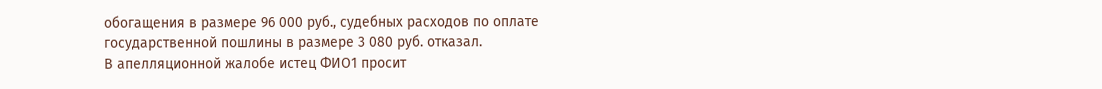обогащения в размере 96 000 руб., судебных расходов по оплате государственной пошлины в размере 3 080 руб. отказал.
В апелляционной жалобе истец ФИО1 просит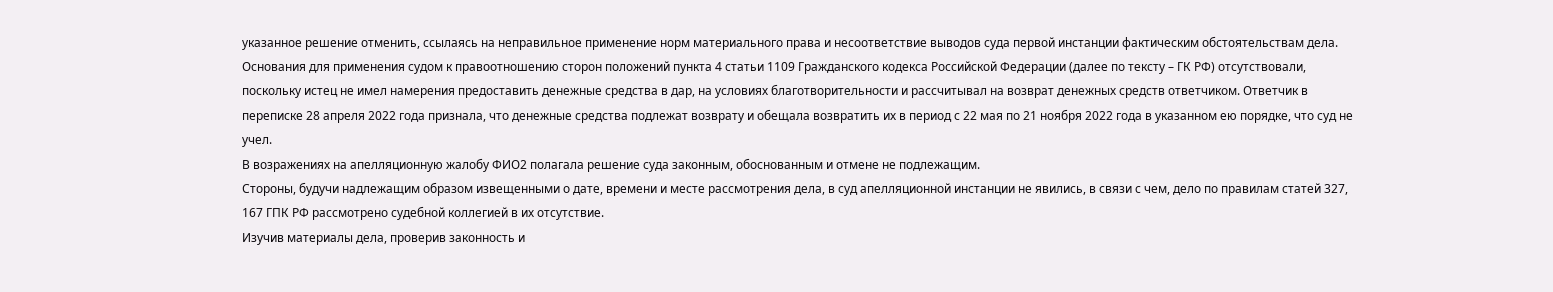указанное решение отменить, ссылаясь на неправильное применение норм материального права и несоответствие выводов суда первой инстанции фактическим обстоятельствам дела. Основания для применения судом к правоотношению сторон положений пункта 4 статьи 1109 Гражданского кодекса Российской Федерации (далее по тексту – ГК РФ) отсутствовали, поскольку истец не имел намерения предоставить денежные средства в дар, на условиях благотворительности и рассчитывал на возврат денежных средств ответчиком. Ответчик в переписке 28 апреля 2022 года признала, что денежные средства подлежат возврату и обещала возвратить их в период с 22 мая по 21 ноября 2022 года в указанном ею порядке, что суд не учел.
В возражениях на апелляционную жалобу ФИО2 полагала решение суда законным, обоснованным и отмене не подлежащим.
Стороны, будучи надлежащим образом извещенными о дате, времени и месте рассмотрения дела, в суд апелляционной инстанции не явились, в связи с чем, дело по правилам статей 327, 167 ГПК РФ рассмотрено судебной коллегией в их отсутствие.
Изучив материалы дела, проверив законность и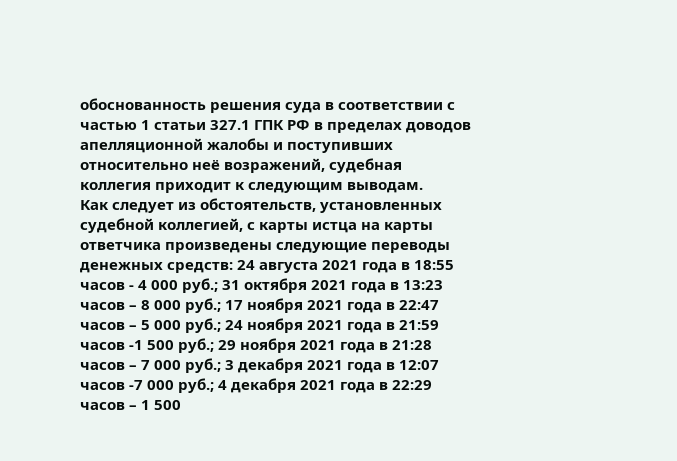обоснованность решения суда в соответствии с частью 1 статьи 327.1 ГПК РФ в пределах доводов апелляционной жалобы и поступивших относительно неё возражений, судебная коллегия приходит к следующим выводам.
Как следует из обстоятельств, установленных судебной коллегией, с карты истца на карты ответчика произведены следующие переводы денежных средств: 24 августа 2021 года в 18:55 часов - 4 000 руб.; 31 октября 2021 года в 13:23 часов – 8 000 руб.; 17 ноября 2021 года в 22:47 часов – 5 000 руб.; 24 ноября 2021 года в 21:59 часов -1 500 руб.; 29 ноября 2021 года в 21:28 часов – 7 000 руб.; 3 декабря 2021 года в 12:07 часов -7 000 руб.; 4 декабря 2021 года в 22:29 часов – 1 500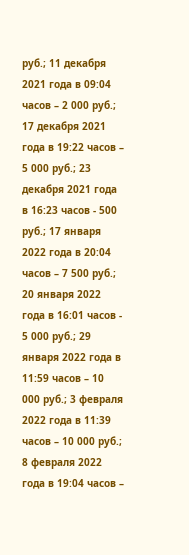руб.; 11 декабря 2021 года в 09:04 часов – 2 000 руб.; 17 декабря 2021 года в 19:22 часов – 5 000 руб.; 23 декабря 2021 года в 16:23 часов - 500 руб.; 17 января 2022 года в 20:04 часов – 7 500 руб.; 20 января 2022 года в 16:01 часов - 5 000 руб.; 29 января 2022 года в 11:59 часов – 10 000 руб.; 3 февраля 2022 года в 11:39 часов – 10 000 руб.; 8 февраля 2022 года в 19:04 часов –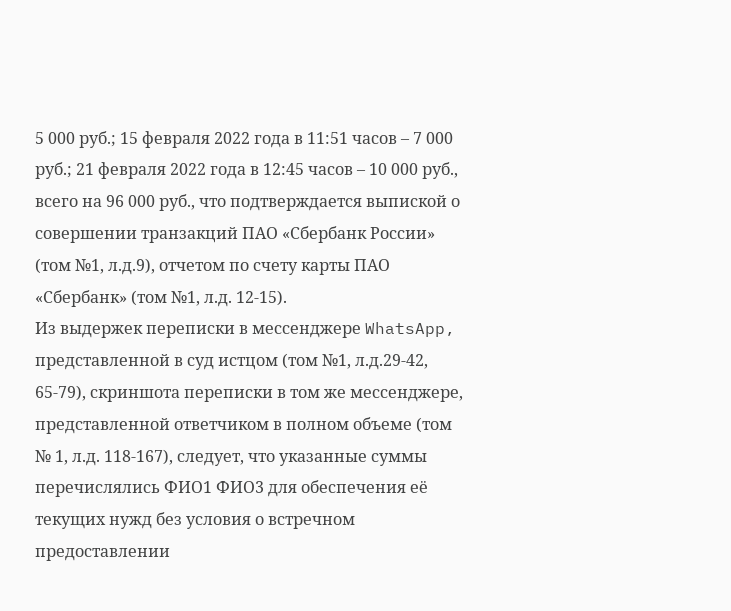5 000 руб.; 15 февраля 2022 года в 11:51 часов – 7 000 руб.; 21 февраля 2022 года в 12:45 часов – 10 000 руб., всего на 96 000 руб., что подтверждается выпиской о совершении транзакций ПАО «Сбербанк России» (том №1, л.д.9), отчетом по счету карты ПАО «Сбербанк» (том №1, л.д. 12-15).
Из выдержек переписки в мессенджере WhatsApp, представленной в суд истцом (том №1, л.д.29-42, 65-79), скриншота переписки в том же мессенджере, представленной ответчиком в полном объеме (том № 1, л.д. 118-167), следует, что указанные суммы перечислялись ФИО1 ФИО3 для обеспечения её текущих нужд без условия о встречном предоставлении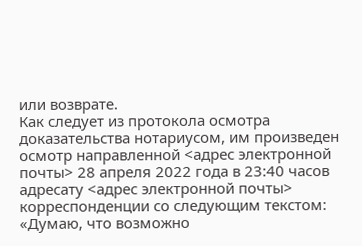или возврате.
Как следует из протокола осмотра доказательства нотариусом, им произведен осмотр направленной <адрес электронной почты> 28 апреля 2022 года в 23:40 часов адресату <адрес электронной почты> корреспонденции со следующим текстом: «Думаю, что возможно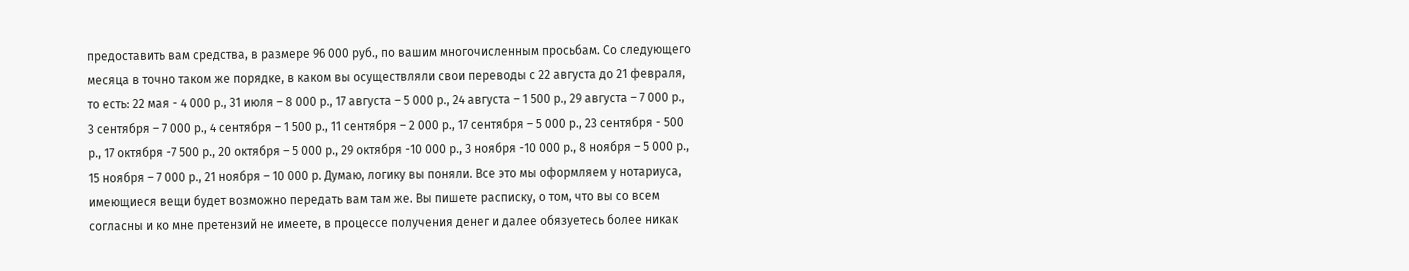предоставить вам средства, в размере 96 000 руб., по вашим многочисленным просьбам. Со следующего месяца в точно таком же порядке, в каком вы осуществляли свои переводы с 22 августа до 21 февраля, то есть: 22 мая - 4 000 р., 31 июля – 8 000 р., 17 августа – 5 000 р., 24 августа – 1 500 р., 29 августа – 7 000 р., 3 сентября – 7 000 р., 4 сентября – 1 500 р., 11 сентября – 2 000 р., 17 сентября – 5 000 р., 23 сентября - 500 р., 17 октября -7 500 р., 20 октября – 5 000 р., 29 октября -10 000 р., 3 ноября -10 000 р., 8 ноября – 5 000 р., 15 ноября – 7 000 р., 21 ноября – 10 000 р. Думаю, логику вы поняли. Все это мы оформляем у нотариуса, имеющиеся вещи будет возможно передать вам там же. Вы пишете расписку, о том, что вы со всем согласны и ко мне претензий не имеете, в процессе получения денег и далее обязуетесь более никак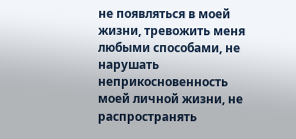не появляться в моей жизни, тревожить меня любыми способами, не нарушать неприкосновенность моей личной жизни, не распространять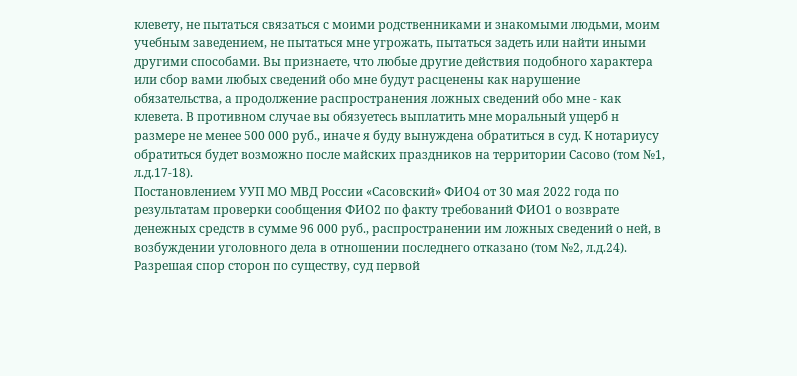клевету, не пытаться связаться с моими родственниками и знакомыми людьми, моим учебным заведением, не пытаться мне угрожать, пытаться задеть или найти иными другими способами. Вы признаете, что любые другие действия подобного характера или сбор вами любых сведений обо мне будут расценены как нарушение обязательства, а продолжение распространения ложных сведений обо мне - как клевета. В противном случае вы обязуетесь выплатить мне моральный ущерб н размере не менее 500 000 руб., иначе я буду вынуждена обратиться в суд. К нотариусу обратиться будет возможно после майских праздников на территории Сасово (том №1, л.д.17-18).
Постановлением УУП МО МВД России «Сасовский» ФИО4 от 30 мая 2022 года по результатам проверки сообщения ФИО2 по факту требований ФИО1 о возврате денежных средств в сумме 96 000 руб., распространении им ложных сведений о ней, в возбуждении уголовного дела в отношении последнего отказано (том №2, л.д.24).
Разрешая спор сторон по существу, суд первой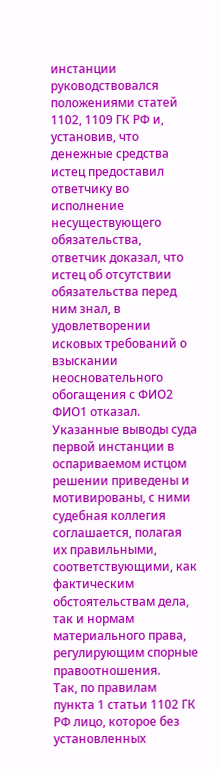инстанции руководствовался положениями статей 1102, 1109 ГК РФ и, установив, что денежные средства истец предоставил ответчику во исполнение несуществующего обязательства, ответчик доказал, что истец об отсутствии обязательства перед ним знал, в удовлетворении исковых требований о взыскании неосновательного обогащения с ФИО2 ФИО1 отказал.
Указанные выводы суда первой инстанции в оспариваемом истцом решении приведены и мотивированы, с ними судебная коллегия соглашается, полагая их правильными, соответствующими, как фактическим обстоятельствам дела, так и нормам материального права, регулирующим спорные правоотношения.
Так, по правилам пункта 1 статьи 1102 ГК РФ лицо, которое без установленных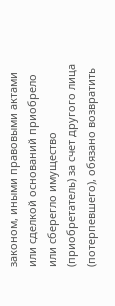законом, иными правовыми актами или сделкой оснований приобрело или сберегло имущество (приобретатель) за счет другого лица (потерпевшего), обязано возвратить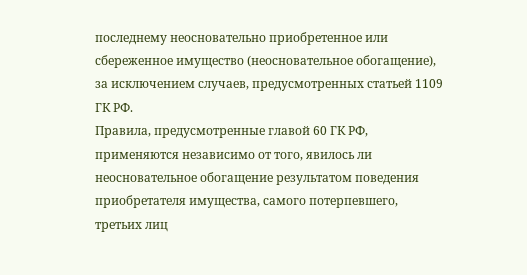последнему неосновательно приобретенное или сбереженное имущество (неосновательное обогащение), за исключением случаев, предусмотренных статьей 1109 ГК РФ.
Правила, предусмотренные главой 60 ГК РФ, применяются независимо от того, явилось ли неосновательное обогащение результатом поведения приобретателя имущества, самого потерпевшего, третьих лиц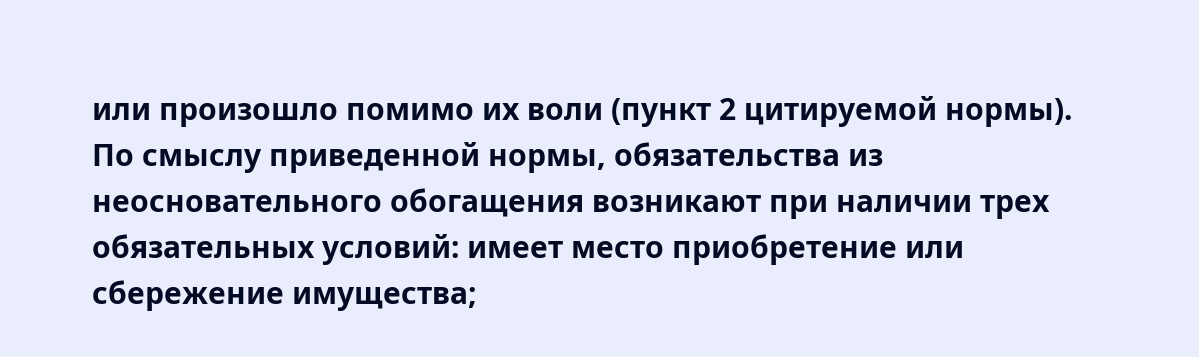или произошло помимо их воли (пункт 2 цитируемой нормы).
По смыслу приведенной нормы, обязательства из неосновательного обогащения возникают при наличии трех обязательных условий: имеет место приобретение или сбережение имущества;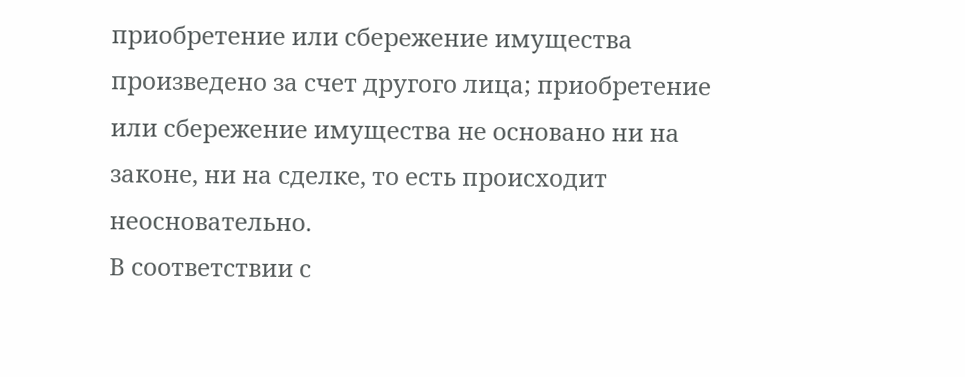приобретение или сбережение имущества произведено за счет другого лица; приобретение или сбережение имущества не основано ни на законе, ни на сделке, то есть происходит неосновательно.
В соответствии с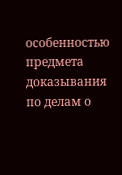особенностью предмета доказывания по делам о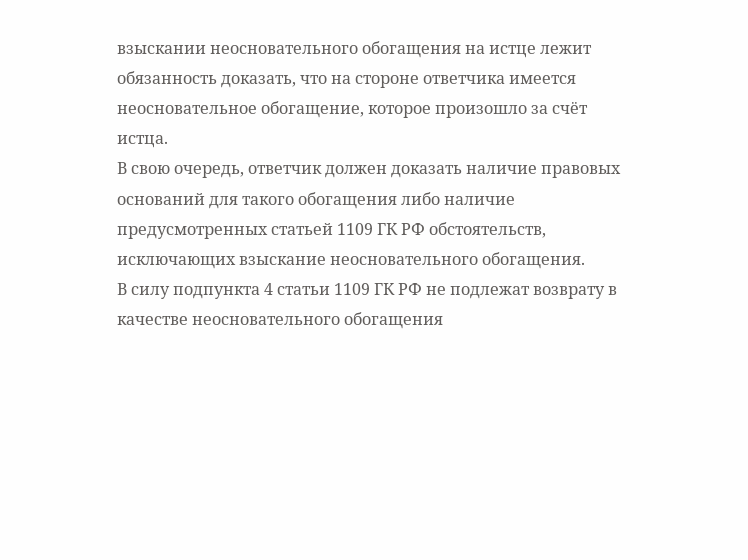взыскании неосновательного обогащения на истце лежит обязанность доказать, что на стороне ответчика имеется неосновательное обогащение, которое произошло за счёт истца.
В свою очередь, ответчик должен доказать наличие правовых оснований для такого обогащения либо наличие предусмотренных статьей 1109 ГК РФ обстоятельств, исключающих взыскание неосновательного обогащения.
В силу подпункта 4 статьи 1109 ГК РФ не подлежат возврату в качестве неосновательного обогащения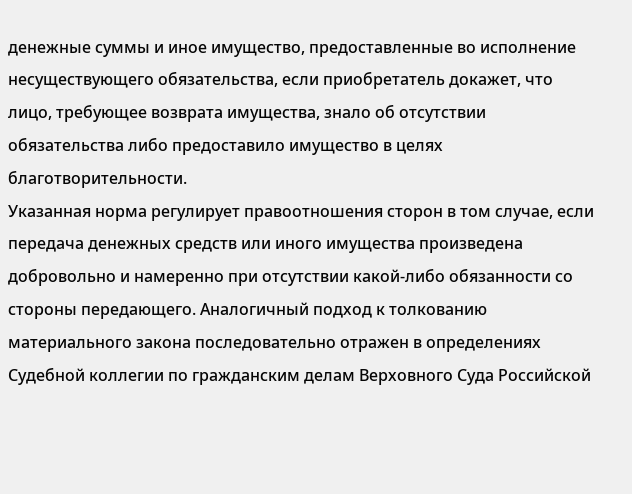денежные суммы и иное имущество, предоставленные во исполнение несуществующего обязательства, если приобретатель докажет, что лицо, требующее возврата имущества, знало об отсутствии обязательства либо предоставило имущество в целях благотворительности.
Указанная норма регулирует правоотношения сторон в том случае, если передача денежных средств или иного имущества произведена добровольно и намеренно при отсутствии какой-либо обязанности со стороны передающего. Аналогичный подход к толкованию материального закона последовательно отражен в определениях Судебной коллегии по гражданским делам Верховного Суда Российской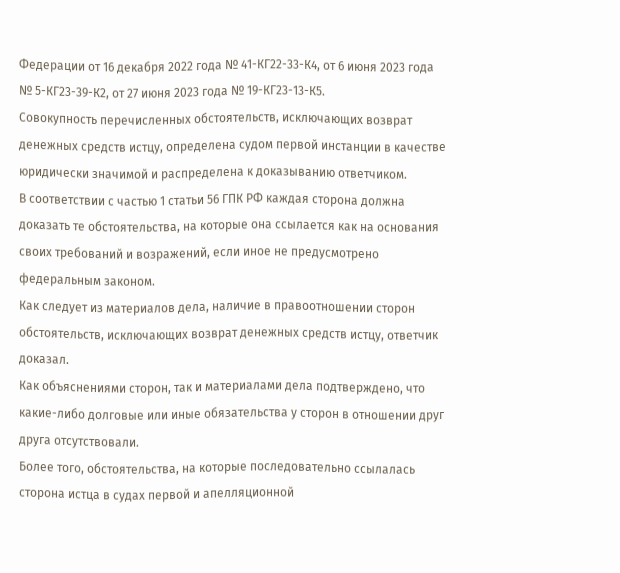Федерации от 16 декабря 2022 года № 41-КГ22-33-К4, от 6 июня 2023 года № 5-КГ23-39-К2, от 27 июня 2023 года № 19-КГ23-13-К5.
Совокупность перечисленных обстоятельств, исключающих возврат денежных средств истцу, определена судом первой инстанции в качестве юридически значимой и распределена к доказыванию ответчиком.
В соответствии с частью 1 статьи 56 ГПК РФ каждая сторона должна доказать те обстоятельства, на которые она ссылается как на основания своих требований и возражений, если иное не предусмотрено федеральным законом.
Как следует из материалов дела, наличие в правоотношении сторон обстоятельств, исключающих возврат денежных средств истцу, ответчик доказал.
Как объяснениями сторон, так и материалами дела подтверждено, что какие-либо долговые или иные обязательства у сторон в отношении друг друга отсутствовали.
Более того, обстоятельства, на которые последовательно ссылалась сторона истца в судах первой и апелляционной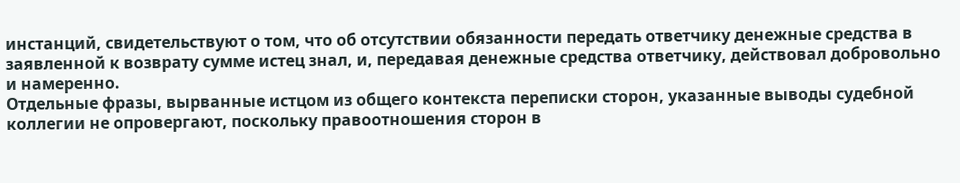инстанций, свидетельствуют о том, что об отсутствии обязанности передать ответчику денежные средства в заявленной к возврату сумме истец знал, и, передавая денежные средства ответчику, действовал добровольно и намеренно.
Отдельные фразы, вырванные истцом из общего контекста переписки сторон, указанные выводы судебной коллегии не опровергают, поскольку правоотношения сторон в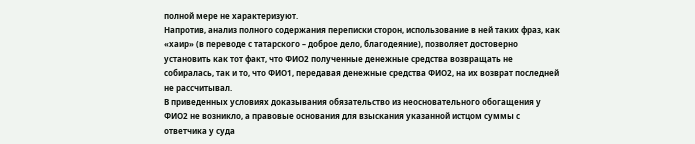полной мере не характеризуют.
Напротив, анализ полного содержания переписки сторон, использование в ней таких фраз, как «хаир» (в переводе с татарского – доброе дело, благодеяние), позволяет достоверно установить как тот факт, что ФИО2 полученные денежные средства возвращать не собиралась, так и то, что ФИО1, передавая денежные средства ФИО2, на их возврат последней не рассчитывал.
В приведенных условиях доказывания обязательство из неосновательного обогащения у ФИО2 не возникло, а правовые основания для взыскания указанной истцом суммы с ответчика у суда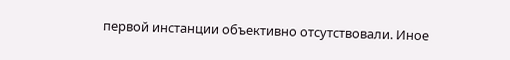первой инстанции объективно отсутствовали. Иное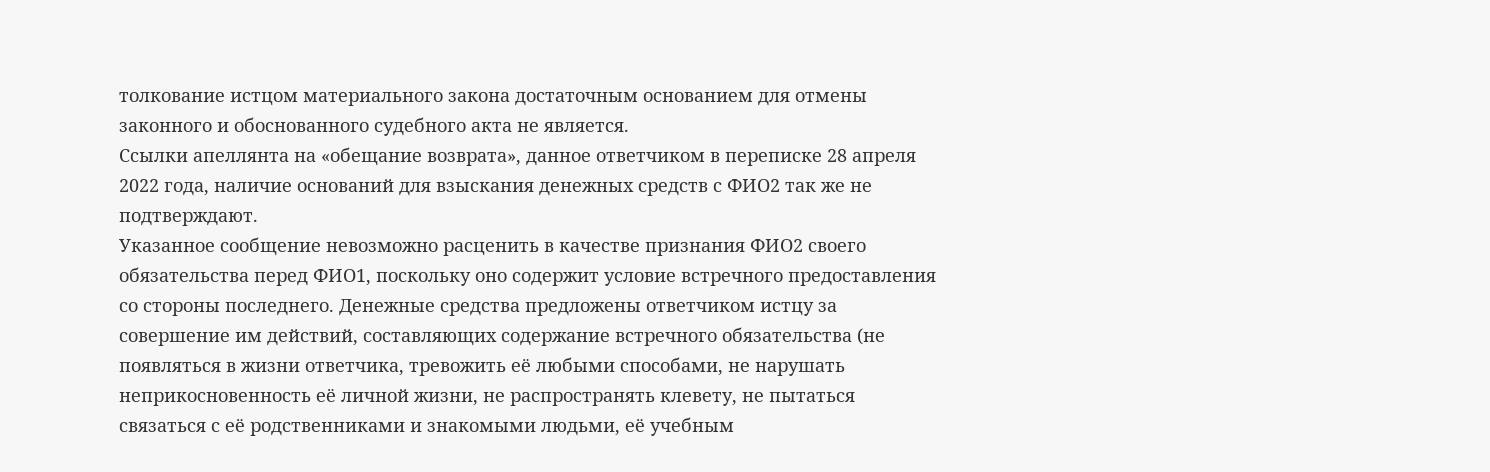толкование истцом материального закона достаточным основанием для отмены законного и обоснованного судебного акта не является.
Ссылки апеллянта на «обещание возврата», данное ответчиком в переписке 28 апреля 2022 года, наличие оснований для взыскания денежных средств с ФИО2 так же не подтверждают.
Указанное сообщение невозможно расценить в качестве признания ФИО2 своего обязательства перед ФИО1, поскольку оно содержит условие встречного предоставления со стороны последнего. Денежные средства предложены ответчиком истцу за совершение им действий, составляющих содержание встречного обязательства (не появляться в жизни ответчика, тревожить её любыми способами, не нарушать неприкосновенность её личной жизни, не распространять клевету, не пытаться связаться с её родственниками и знакомыми людьми, её учебным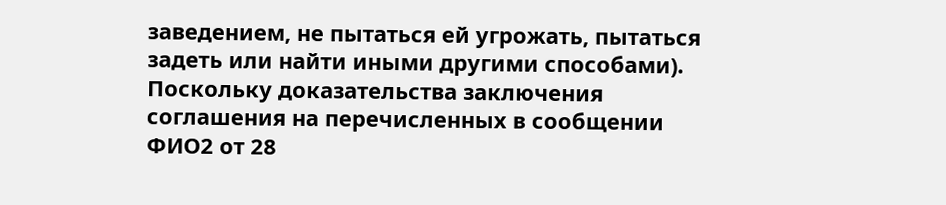заведением, не пытаться ей угрожать, пытаться задеть или найти иными другими способами).
Поскольку доказательства заключения соглашения на перечисленных в сообщении ФИО2 от 28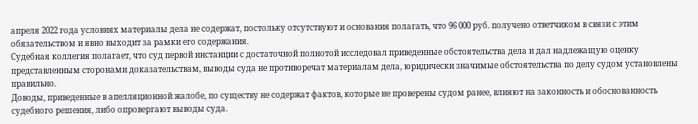апреля 2022 года условиях материалы дела не содержат, постольку отсутствуют и основания полагать, что 96 000 руб. получено ответчиком в связи с этим обязательством и явно выходит за рамки его содержания.
Судебная коллегия полагает, что суд первой инстанции с достаточной полнотой исследовал приведенные обстоятельства дела и дал надлежащую оценку представленным сторонами доказательствам, выводы суда не противоречат материалам дела, юридически значимые обстоятельства по делу судом установлены правильно.
Доводы, приведенные в апелляционной жалобе, по существу не содержат фактов, которые не проверены судом ранее, влияют на законность и обоснованность судебного решения, либо опровергают выводы суда.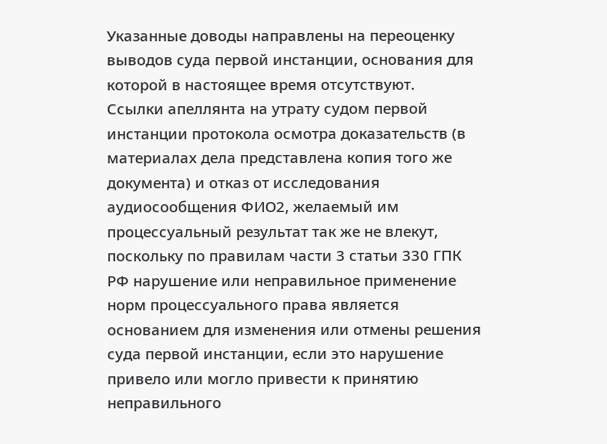Указанные доводы направлены на переоценку выводов суда первой инстанции, основания для которой в настоящее время отсутствуют.
Ссылки апеллянта на утрату судом первой инстанции протокола осмотра доказательств (в материалах дела представлена копия того же документа) и отказ от исследования аудиосообщения ФИО2, желаемый им процессуальный результат так же не влекут, поскольку по правилам части 3 статьи 330 ГПК РФ нарушение или неправильное применение норм процессуального права является основанием для изменения или отмены решения суда первой инстанции, если это нарушение привело или могло привести к принятию неправильного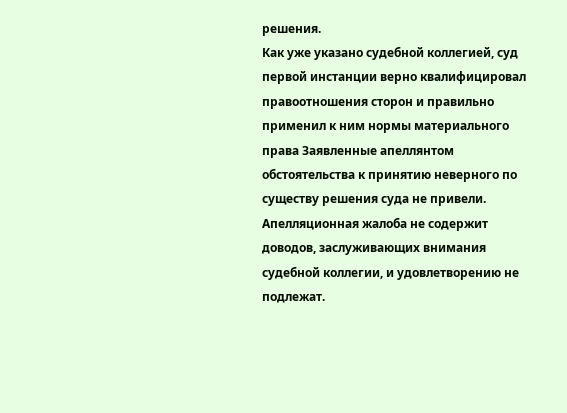решения.
Как уже указано судебной коллегией, суд первой инстанции верно квалифицировал правоотношения сторон и правильно применил к ним нормы материального права Заявленные апеллянтом обстоятельства к принятию неверного по существу решения суда не привели.
Апелляционная жалоба не содержит доводов, заслуживающих внимания судебной коллегии, и удовлетворению не подлежат.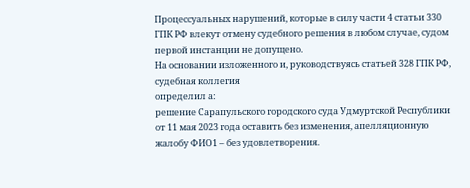Процессуальных нарушений, которые в силу части 4 статьи 330 ГПК РФ влекут отмену судебного решения в любом случае, судом первой инстанции не допущено.
На основании изложенного и, руководствуясь статьей 328 ГПК РФ, судебная коллегия
определил а:
решение Сарапульского городского суда Удмуртской Республики от 11 мая 2023 года оставить без изменения, апелляционную жалобу ФИО1 – без удовлетворения.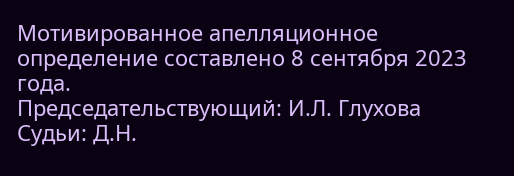Мотивированное апелляционное определение составлено 8 сентября 2023 года.
Председательствующий: И.Л. Глухова
Судьи: Д.Н.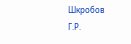Шкробов
Г.Р.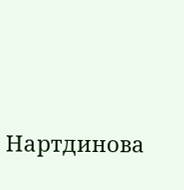Нартдинова